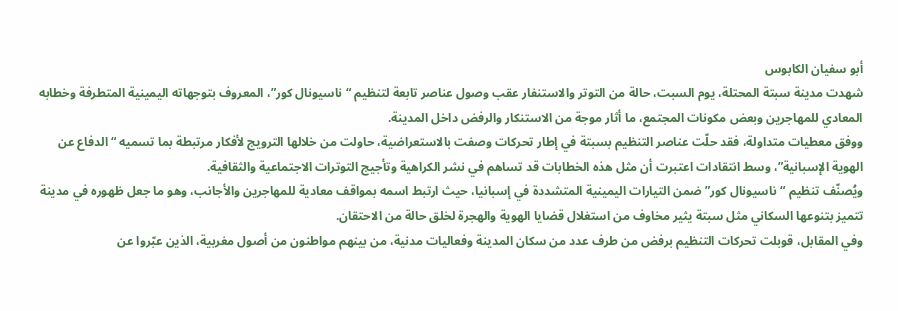أبو سفيان الكابوس
شهدت مدينة سبتة المحتلة، يوم السبت، حالة من التوتر والاستنفار عقب وصول عناصر تابعة لتنظيم “ناسيونال كور”، المعروف بتوجهاته اليمينية المتطرفة وخطابه المعادي للمهاجرين وبعض مكونات المجتمع، ما أثار موجة من الاستنكار والرفض داخل المدينة.
ووفق معطيات متداولة، فقد حلّت عناصر التنظيم بسبتة في إطار تحركات وصفت بالاستعراضية، حاولت من خلالها الترويج لأفكار مرتبطة بما تسميه “الدفاع عن الهوية الإسبانية”، وسط انتقادات اعتبرت أن مثل هذه الخطابات قد تساهم في نشر الكراهية وتأجيج التوترات الاجتماعية والثقافية.
ويُصنّف تنظيم “ناسيونال كور” ضمن التيارات اليمينية المتشددة في إسبانيا، حيث ارتبط اسمه بمواقف معادية للمهاجرين والأجانب، وهو ما جعل ظهوره في مدينة تتميز بتنوعها السكاني مثل سبتة يثير مخاوف من استغلال قضايا الهوية والهجرة لخلق حالة من الاحتقان.
وفي المقابل، قوبلت تحركات التنظيم برفض من طرف عدد من سكان المدينة وفعاليات مدنية، من بينهم مواطنون من أصول مغربية، الذين عبّروا عن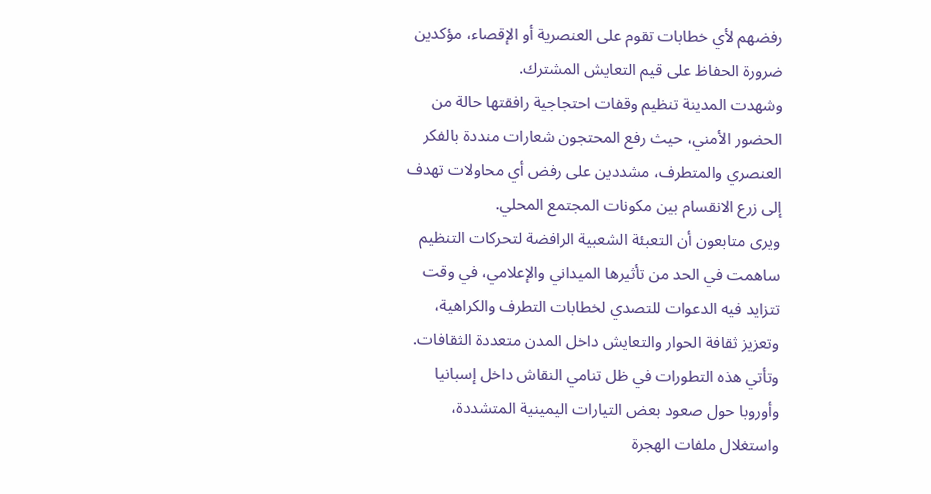رفضهم لأي خطابات تقوم على العنصرية أو الإقصاء، مؤكدين ضرورة الحفاظ على قيم التعايش المشترك.
وشهدت المدينة تنظيم وقفات احتجاجية رافقتها حالة من الحضور الأمني، حيث رفع المحتجون شعارات منددة بالفكر العنصري والمتطرف، مشددين على رفض أي محاولات تهدف إلى زرع الانقسام بين مكونات المجتمع المحلي.
ويرى متابعون أن التعبئة الشعبية الرافضة لتحركات التنظيم ساهمت في الحد من تأثيرها الميداني والإعلامي، في وقت تتزايد فيه الدعوات للتصدي لخطابات التطرف والكراهية، وتعزيز ثقافة الحوار والتعايش داخل المدن متعددة الثقافات.
وتأتي هذه التطورات في ظل تنامي النقاش داخل إسبانيا وأوروبا حول صعود بعض التيارات اليمينية المتشددة، واستغلال ملفات الهجرة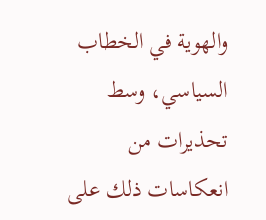والهوية في الخطاب السياسي، وسط تحذيرات من انعكاسات ذلك على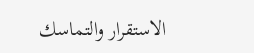الاستقرار والتماسك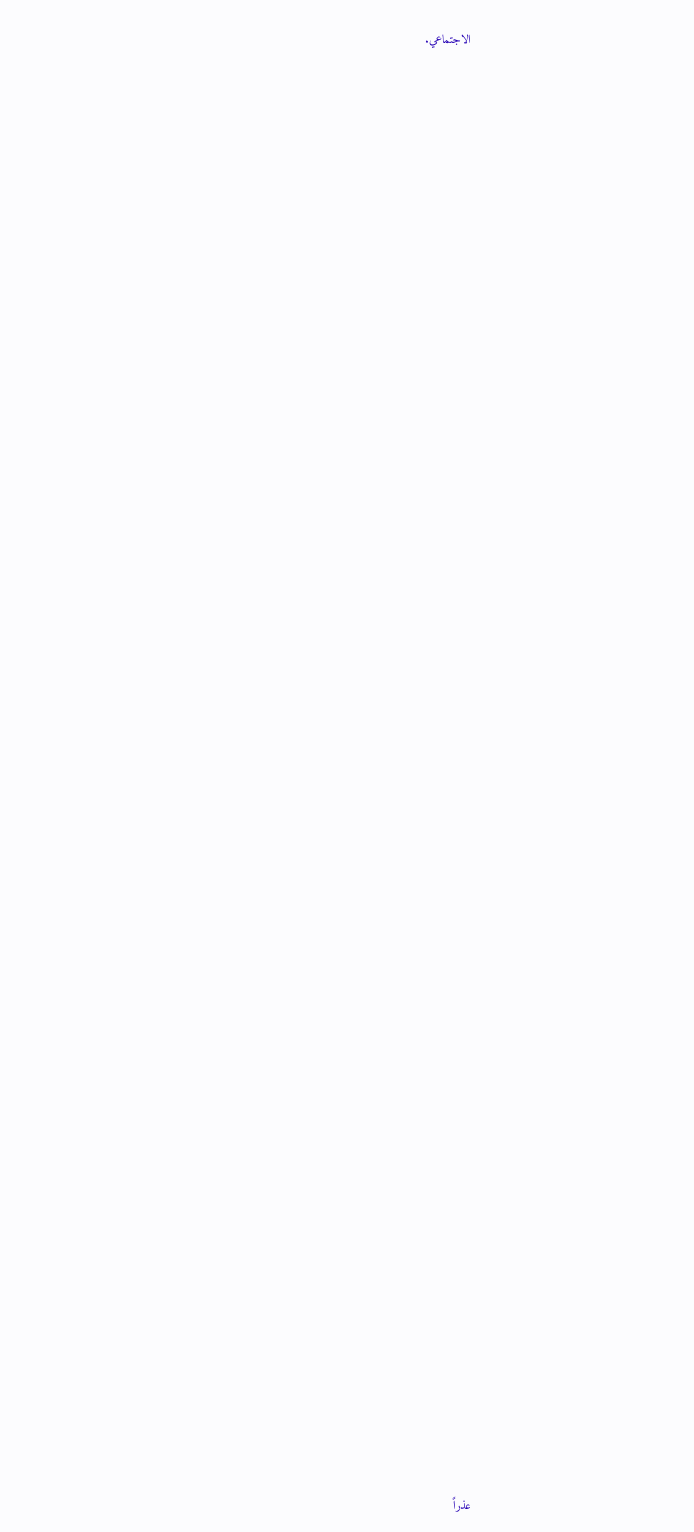الاجتماعي.



















































عذراً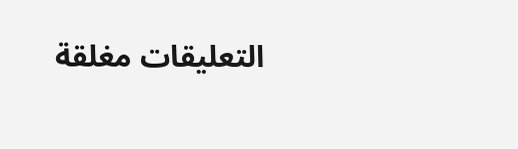التعليقات مغلقة